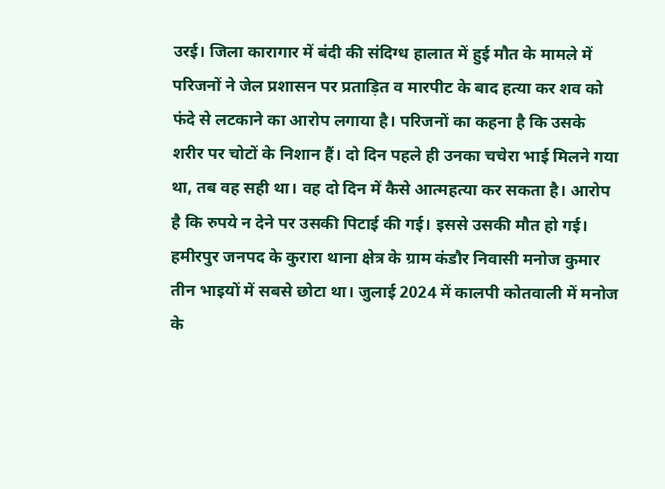उरई। जिला कारागार में बंदी की संदिग्ध हालात में हुई मौत के मामले में परिजनों ने जेल प्रशासन पर प्रताड़ित व मारपीट के बाद हत्या कर शव को फंदे से लटकाने का आरोप लगाया है। परिजनों का कहना है कि उसके शरीर पर चोटों के निशान हैं। दो दिन पहले ही उनका चचेरा भाई मिलने गया था, तब वह सही था। वह दो दिन में कैसे आत्महत्या कर सकता है। आरोप है कि रुपये न देने पर उसकी पिटाई की गई। इससे उसकी मौत हो गई।
हमीरपुर जनपद के कुरारा थाना क्षेत्र के ग्राम कंडौर निवासी मनोज कुमार तीन भाइयों में सबसे छोटा था। जुलाई 2024 में कालपी कोतवाली में मनोज के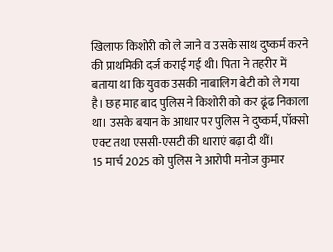खिलाफ किशोरी को ले जाने व उसके साथ दुष्कर्म करने की प्राथमिकी दर्ज कराई गई थी। पिता ने तहरीर में बताया था कि युवक उसकी नाबालिग बेटी को ले गया है। छह माह बाद पुलिस ने किशोरी को कर ढूंढ निकाला था। उसके बयान के आधार पर पुलिस ने दुष्कर्म, पॉक्सो एक्ट तथा एससी-एसटी की धाराएं बढ़ा दी थीं।
15 मार्च 2025 को पुलिस ने आरोपी मनोज कुमार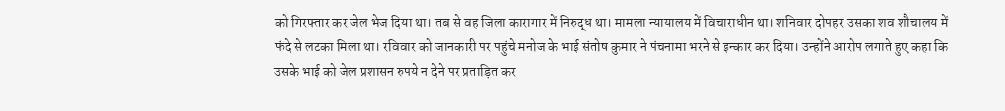को गिरफ्तार कर जेल भेज दिया था। तब से वह जिला कारागार में निरुद्ध था। मामला न्यायालय में विचाराधीन था। शनिवार दोपहर उसका शव शौचालय में फंदे से लटका मिला था। रविवार को जानकारी पर पहुंचे मनोज के भाई संतोष कुमार ने पंचनामा भरने से इन्कार कर दिया। उन्होंने आरोप लगाते हुए कहा कि उसके भाई को जेल प्रशासन रुपये न देने पर प्रताड़ित कर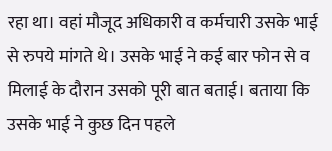रहा था। वहां मौजूद अधिकारी व कर्मचारी उसके भाई से रुपये मांगते थे। उसके भाई ने कई बार फोन से व मिलाई के दौरान उसको पूरी बात बताई। बताया कि उसके भाई ने कुछ दिन पहले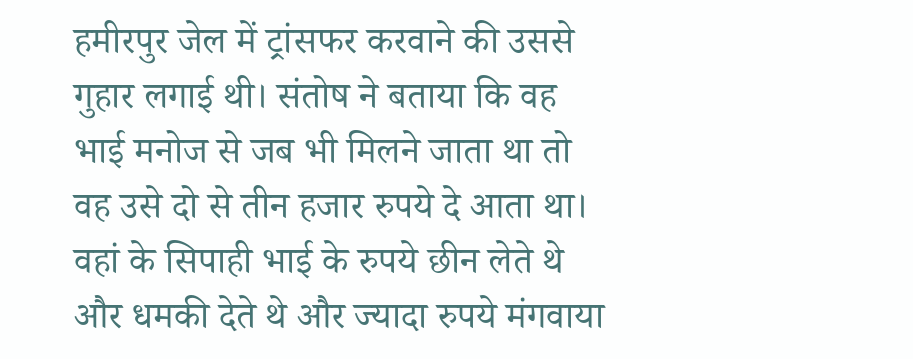हमीरपुर जेल में ट्रांसफर करवाने की उससे गुहार लगाई थी। संतोष ने बताया कि वह भाई मनोज से जब भी मिलने जाता था तो वह उसे दो से तीन हजार रुपये दे आता था। वहां के सिपाही भाई के रुपये छीन लेते थे और धमकी देते थे और ज्यादा रुपये मंगवाया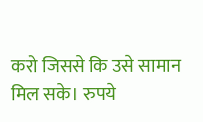करो जिससे कि उसे सामान मिल सके। रुपये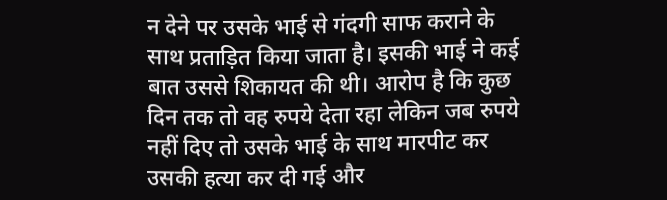न देने पर उसके भाई से गंदगी साफ कराने के साथ प्रताड़ित किया जाता है। इसकी भाई ने कई बात उससे शिकायत की थी। आरोप है कि कुछ दिन तक तो वह रुपये देता रहा लेकिन जब रुपये नहीं दिए तो उसके भाई के साथ मारपीट कर उसकी हत्या कर दी गई और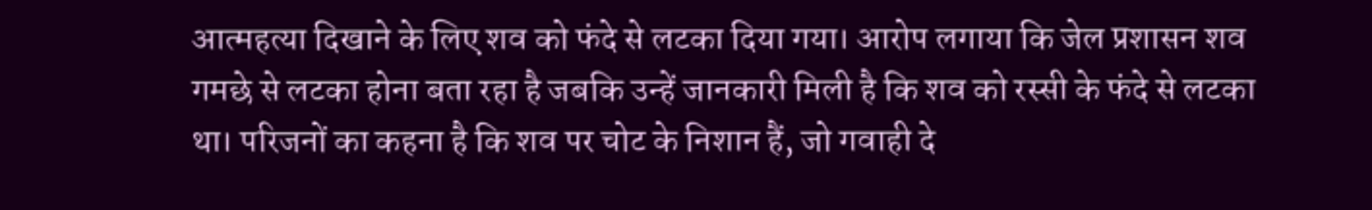आत्महत्या दिखाने के लिए शव को फंदे से लटका दिया गया। आरोप लगाया कि जेल प्रशासन शव गमछे से लटका होना बता रहा है जबकि उन्हें जानकारी मिली है कि शव को रस्सी के फंदे से लटका था। परिजनों का कहना है कि शव पर चोट के निशान हैं, जो गवाही दे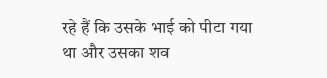रहे हैं कि उसके भाई को पीटा गया था और उसका शव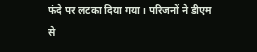फंदे पर लटका दिया गया। परिजनों ने डीएम से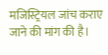मजिस्ट्रियल जांच कराए जाने की मांग की है।